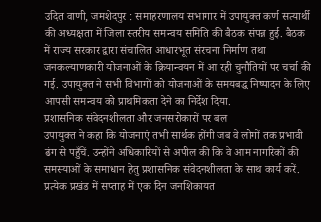उदित वाणी, जमशेदपुर : समाहरणालय सभागार में उपायुक्त कर्ण सत्यार्थी की अध्यक्षता में जिला स्तरीय समन्वय समिति की बैठक संपन्न हुई. बैठक में राज्य सरकार द्वारा संचालित आधारभूत संरचना निर्माण तथा जनकल्याणकारी योजनाओं के क्रियान्वयन में आ रही चुनौतियों पर चर्चा की गई. उपायुक्त ने सभी विभागों को योजनाओं के समयबद्ध निष्पादन के लिए आपसी समन्वय को प्राथमिकता देने का निर्देश दिया.
प्रशासनिक संवेदनशीलता और जनसरोकारों पर बल
उपायुक्त ने कहा कि योजनाएं तभी सार्थक होंगी जब वे लोगों तक प्रभावी ढंग से पहुँचें. उन्होंने अधिकारियों से अपील की कि वे आम नागरिकों की समस्याओं के समाधान हेतु प्रशासनिक संवेदनशीलता के साथ कार्य करें. प्रत्येक प्रखंड में सप्ताह में एक दिन जनशिकायत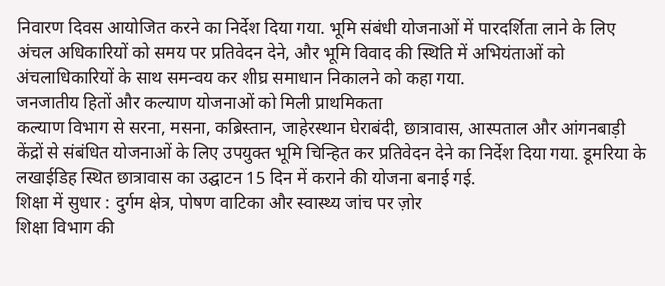निवारण दिवस आयोजित करने का निर्देश दिया गया. भूमि संबंधी योजनाओं में पारदर्शिता लाने के लिए अंचल अधिकारियों को समय पर प्रतिवेदन देने, और भूमि विवाद की स्थिति में अभियंताओं को अंचलाधिकारियों के साथ समन्वय कर शीघ्र समाधान निकालने को कहा गया.
जनजातीय हितों और कल्याण योजनाओं को मिली प्राथमिकता
कल्याण विभाग से सरना, मसना, कब्रिस्तान, जाहेरस्थान घेराबंदी, छात्रावास, आस्पताल और आंगनबाड़ी केंद्रों से संबंधित योजनाओं के लिए उपयुक्त भूमि चिन्हित कर प्रतिवेदन देने का निर्देश दिया गया. डूमरिया के लखाईडिह स्थित छात्रावास का उद्घाटन 15 दिन में कराने की योजना बनाई गई.
शिक्षा में सुधार : दुर्गम क्षेत्र, पोषण वाटिका और स्वास्थ्य जांच पर ज़ोर
शिक्षा विभाग की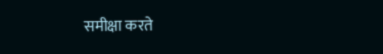समीक्षा करते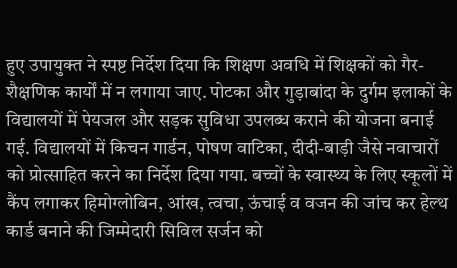हुए उपायुक्त ने स्पष्ट निर्देश दिया कि शिक्षण अवधि में शिक्षकों को गैर-शैक्षणिक कार्यों में न लगाया जाए. पोटका और गुड़ाबांदा के दुर्गम इलाकों के विद्यालयों में पेयजल और सड़क सुविधा उपलब्ध कराने की योजना बनाई गई. विद्यालयों में किचन गार्डन, पोषण वाटिका, दीदी-बाड़ी जैसे नवाचारों को प्रोत्साहित करने का निर्देश दिया गया. बच्चों के स्वास्थ्य के लिए स्कूलों में कैंप लगाकर हिमोग्लोबिन, आंख, त्वचा, ऊंचाई व वजन की जांच कर हेल्थ कार्ड बनाने की जिम्मेदारी सिविल सर्जन को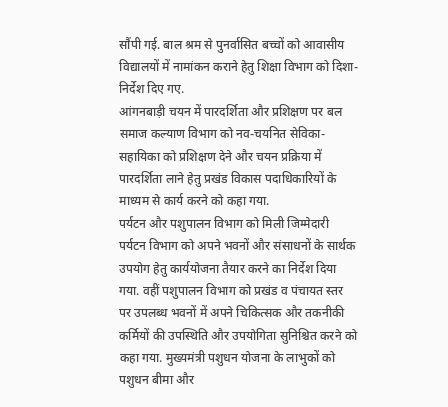सौंपी गई. बाल श्रम से पुनर्वासित बच्चों को आवासीय विद्यालयों में नामांकन कराने हेतु शिक्षा विभाग को दिशा-निर्देश दिए गए.
आंगनबाड़ी चयन में पारदर्शिता और प्रशिक्षण पर बल
समाज कल्याण विभाग को नव-चयनित सेविका-सहायिका को प्रशिक्षण देने और चयन प्रक्रिया में पारदर्शिता लाने हेतु प्रखंड विकास पदाधिकारियों के माध्यम से कार्य करने को कहा गया.
पर्यटन और पशुपालन विभाग को मिली जिम्मेदारी
पर्यटन विभाग को अपने भवनों और संसाधनों के सार्थक उपयोग हेतु कार्ययोजना तैयार करने का निर्देश दिया गया. वहीं पशुपालन विभाग को प्रखंड व पंचायत स्तर पर उपलब्ध भवनों में अपने चिकित्सक और तकनीकी कर्मियों की उपस्थिति और उपयोगिता सुनिश्चित करने को कहा गया. मुख्यमंत्री पशुधन योजना के लाभुकों को पशुधन बीमा और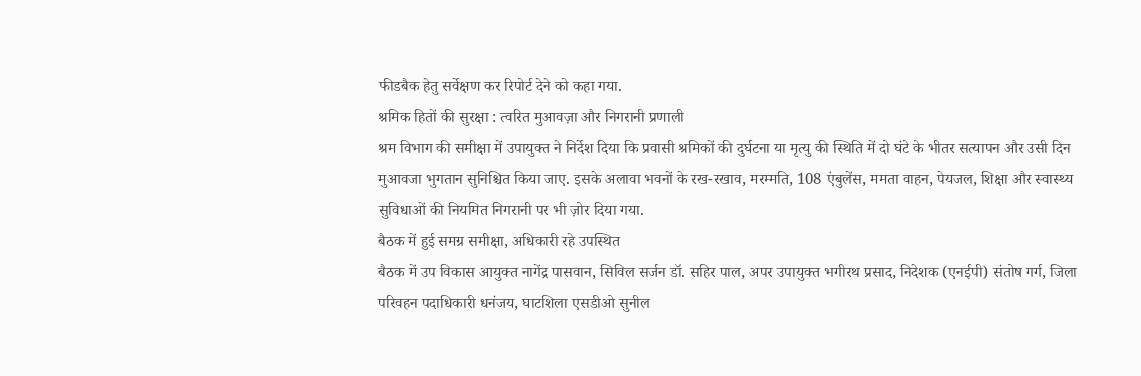फीडबैक हेतु सर्वेक्षण कर रिपोर्ट देने को कहा गया.
श्रमिक हितों की सुरक्षा : त्वरित मुआवज़ा और निगरानी प्रणाली
श्रम विभाग की समीक्षा में उपायुक्त ने निर्देश दिया कि प्रवासी श्रमिकों की दुर्घटना या मृत्यु की स्थिति में दो घंटे के भीतर सत्यापन और उसी दिन मुआवजा भुगतान सुनिश्चित किया जाए. इसके अलावा भवनों के रख-रखाव, मरम्मति, 108 एंबुलेंस, ममता वाहन, पेयजल, शिक्षा और स्वास्थ्य सुविधाओं की नियमित निगरानी पर भी ज़ोर दिया गया.
बैठक में हुई समग्र समीक्षा, अधिकारी रहे उपस्थित
बैठक में उप विकास आयुक्त नागेंद्र पासवान, सिविल सर्जन डॉ. सहिर पाल, अपर उपायुक्त भगीरथ प्रसाद, निदेशक (एनईपी) संतोष गर्ग, जिला परिवहन पदाधिकारी धनंजय, घाटशिला एसडीओ सुनील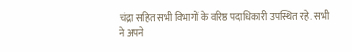चंद्रा सहित सभी विभागों के वरिष्ठ पदाधिकारी उपस्थित रहे. सभी ने अपने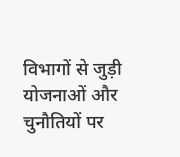विभागों से जुड़ी योजनाओं और चुनौतियों पर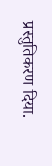प्रस्तुतिकरण दिया.